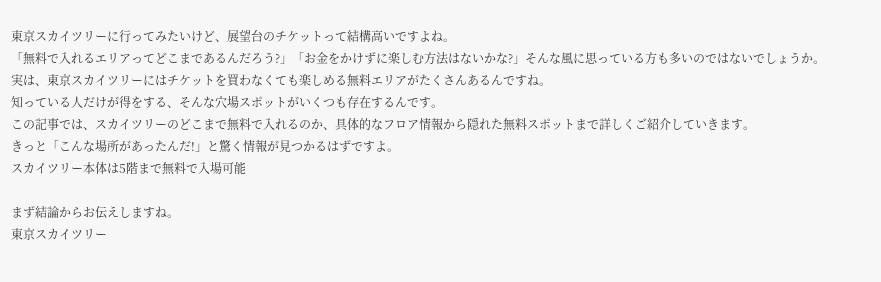東京スカイツリーに行ってみたいけど、展望台のチケットって結構高いですよね。
「無料で入れるエリアってどこまであるんだろう?」「お金をかけずに楽しむ方法はないかな?」そんな風に思っている方も多いのではないでしょうか。
実は、東京スカイツリーにはチケットを買わなくても楽しめる無料エリアがたくさんあるんですね。
知っている人だけが得をする、そんな穴場スポットがいくつも存在するんです。
この記事では、スカイツリーのどこまで無料で入れるのか、具体的なフロア情報から隠れた無料スポットまで詳しくご紹介していきます。
きっと「こんな場所があったんだ!」と驚く情報が見つかるはずですよ。
スカイツリー本体は5階まで無料で入場可能

まず結論からお伝えしますね。
東京スカイツリー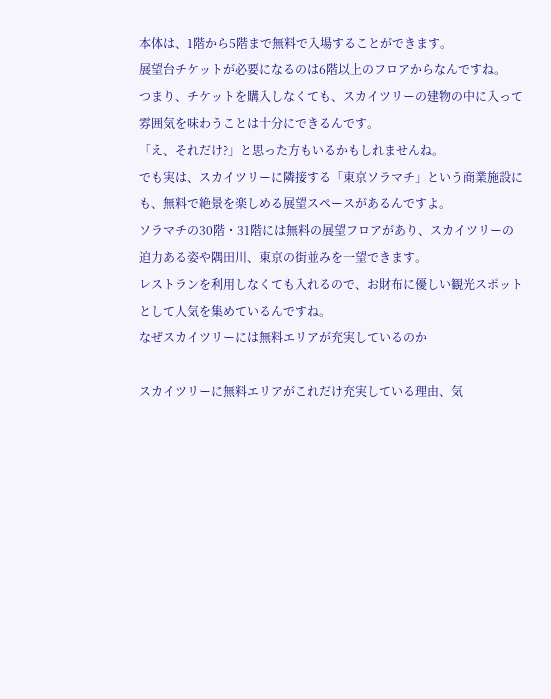本体は、1階から5階まで無料で入場することができます。
展望台チケットが必要になるのは6階以上のフロアからなんですね。
つまり、チケットを購入しなくても、スカイツリーの建物の中に入って雰囲気を味わうことは十分にできるんです。
「え、それだけ?」と思った方もいるかもしれませんね。
でも実は、スカイツリーに隣接する「東京ソラマチ」という商業施設にも、無料で絶景を楽しめる展望スペースがあるんですよ。
ソラマチの30階・31階には無料の展望フロアがあり、スカイツリーの迫力ある姿や隅田川、東京の街並みを一望できます。
レストランを利用しなくても入れるので、お財布に優しい観光スポットとして人気を集めているんですね。
なぜスカイツリーには無料エリアが充実しているのか

スカイツリーに無料エリアがこれだけ充実している理由、気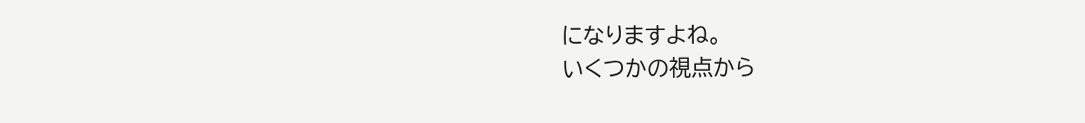になりますよね。
いくつかの視点から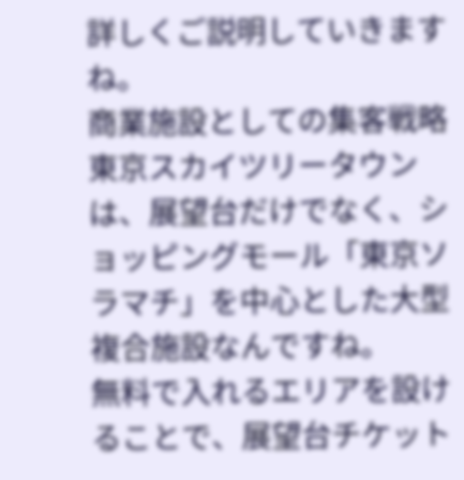詳しくご説明していきますね。
商業施設としての集客戦略
東京スカイツリータウンは、展望台だけでなく、ショッピングモール「東京ソラマチ」を中心とした大型複合施設なんですね。
無料で入れるエリアを設けることで、展望台チケット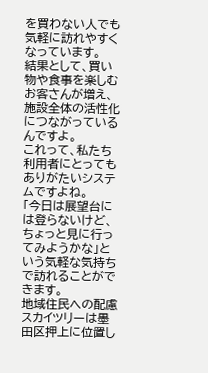を買わない人でも気軽に訪れやすくなっています。
結果として、買い物や食事を楽しむお客さんが増え、施設全体の活性化につながっているんですよ。
これって、私たち利用者にとってもありがたいシステムですよね。
「今日は展望台には登らないけど、ちょっと見に行ってみようかな」という気軽な気持ちで訪れることができます。
地域住民への配慮
スカイツリーは墨田区押上に位置し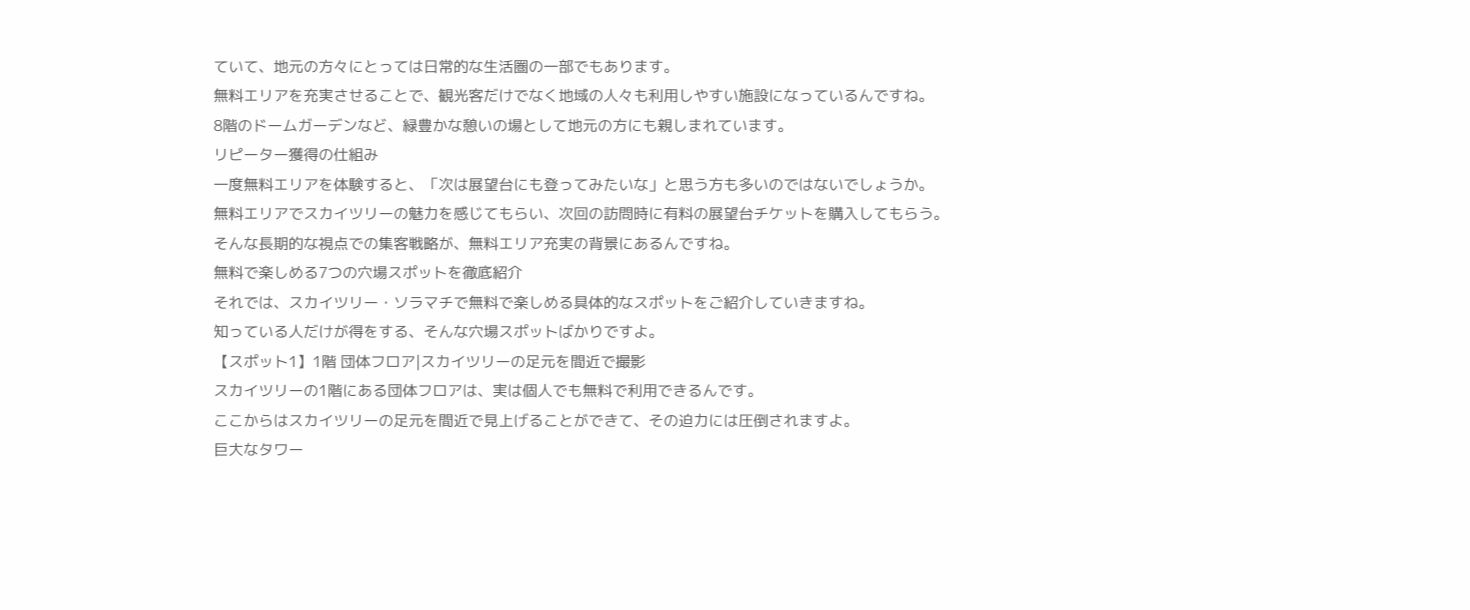ていて、地元の方々にとっては日常的な生活圏の一部でもあります。
無料エリアを充実させることで、観光客だけでなく地域の人々も利用しやすい施設になっているんですね。
8階のドームガーデンなど、緑豊かな憩いの場として地元の方にも親しまれています。
リピーター獲得の仕組み
一度無料エリアを体験すると、「次は展望台にも登ってみたいな」と思う方も多いのではないでしょうか。
無料エリアでスカイツリーの魅力を感じてもらい、次回の訪問時に有料の展望台チケットを購入してもらう。
そんな長期的な視点での集客戦略が、無料エリア充実の背景にあるんですね。
無料で楽しめる7つの穴場スポットを徹底紹介
それでは、スカイツリー・ソラマチで無料で楽しめる具体的なスポットをご紹介していきますね。
知っている人だけが得をする、そんな穴場スポットばかりですよ。
【スポット1】1階 団体フロア|スカイツリーの足元を間近で撮影
スカイツリーの1階にある団体フロアは、実は個人でも無料で利用できるんです。
ここからはスカイツリーの足元を間近で見上げることができて、その迫力には圧倒されますよ。
巨大なタワー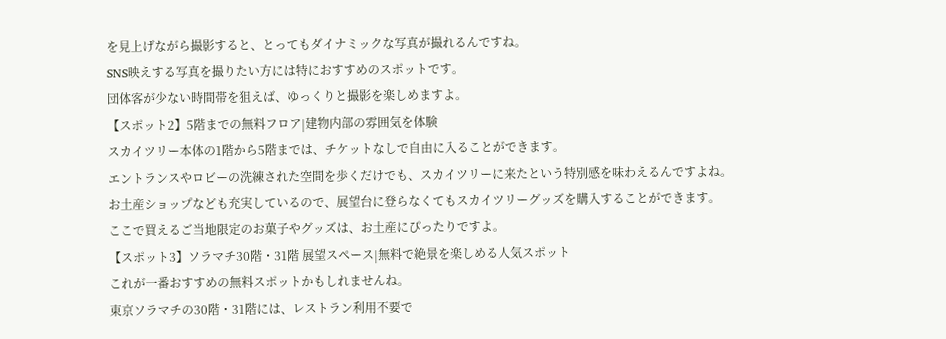を見上げながら撮影すると、とってもダイナミックな写真が撮れるんですね。
SNS映えする写真を撮りたい方には特におすすめのスポットです。
団体客が少ない時間帯を狙えば、ゆっくりと撮影を楽しめますよ。
【スポット2】5階までの無料フロア|建物内部の雰囲気を体験
スカイツリー本体の1階から5階までは、チケットなしで自由に入ることができます。
エントランスやロビーの洗練された空間を歩くだけでも、スカイツリーに来たという特別感を味わえるんですよね。
お土産ショップなども充実しているので、展望台に登らなくてもスカイツリーグッズを購入することができます。
ここで買えるご当地限定のお菓子やグッズは、お土産にぴったりですよ。
【スポット3】ソラマチ30階・31階 展望スペース|無料で絶景を楽しめる人気スポット
これが一番おすすめの無料スポットかもしれませんね。
東京ソラマチの30階・31階には、レストラン利用不要で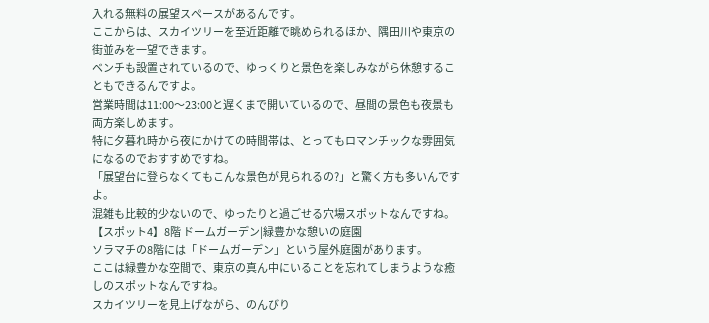入れる無料の展望スペースがあるんです。
ここからは、スカイツリーを至近距離で眺められるほか、隅田川や東京の街並みを一望できます。
ベンチも設置されているので、ゆっくりと景色を楽しみながら休憩することもできるんですよ。
営業時間は11:00〜23:00と遅くまで開いているので、昼間の景色も夜景も両方楽しめます。
特に夕暮れ時から夜にかけての時間帯は、とってもロマンチックな雰囲気になるのでおすすめですね。
「展望台に登らなくてもこんな景色が見られるの?」と驚く方も多いんですよ。
混雑も比較的少ないので、ゆったりと過ごせる穴場スポットなんですね。
【スポット4】8階 ドームガーデン|緑豊かな憩いの庭園
ソラマチの8階には「ドームガーデン」という屋外庭園があります。
ここは緑豊かな空間で、東京の真ん中にいることを忘れてしまうような癒しのスポットなんですね。
スカイツリーを見上げながら、のんびり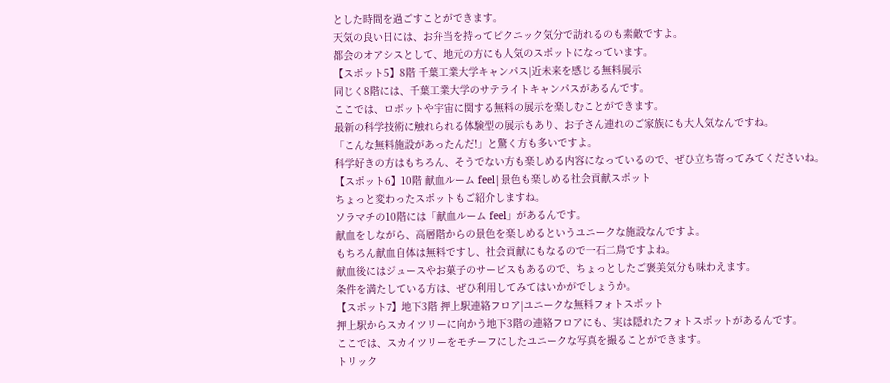とした時間を過ごすことができます。
天気の良い日には、お弁当を持ってピクニック気分で訪れるのも素敵ですよ。
都会のオアシスとして、地元の方にも人気のスポットになっています。
【スポット5】8階 千葉工業大学キャンパス|近未来を感じる無料展示
同じく8階には、千葉工業大学のサテライトキャンパスがあるんです。
ここでは、ロボットや宇宙に関する無料の展示を楽しむことができます。
最新の科学技術に触れられる体験型の展示もあり、お子さん連れのご家族にも大人気なんですね。
「こんな無料施設があったんだ!」と驚く方も多いですよ。
科学好きの方はもちろん、そうでない方も楽しめる内容になっているので、ぜひ立ち寄ってみてくださいね。
【スポット6】10階 献血ルーム feel|景色も楽しめる社会貢献スポット
ちょっと変わったスポットもご紹介しますね。
ソラマチの10階には「献血ルーム feel」があるんです。
献血をしながら、高層階からの景色を楽しめるというユニークな施設なんですよ。
もちろん献血自体は無料ですし、社会貢献にもなるので一石二鳥ですよね。
献血後にはジュースやお菓子のサービスもあるので、ちょっとしたご褒美気分も味わえます。
条件を満たしている方は、ぜひ利用してみてはいかがでしょうか。
【スポット7】地下3階 押上駅連絡フロア|ユニークな無料フォトスポット
押上駅からスカイツリーに向かう地下3階の連絡フロアにも、実は隠れたフォトスポットがあるんです。
ここでは、スカイツリーをモチーフにしたユニークな写真を撮ることができます。
トリック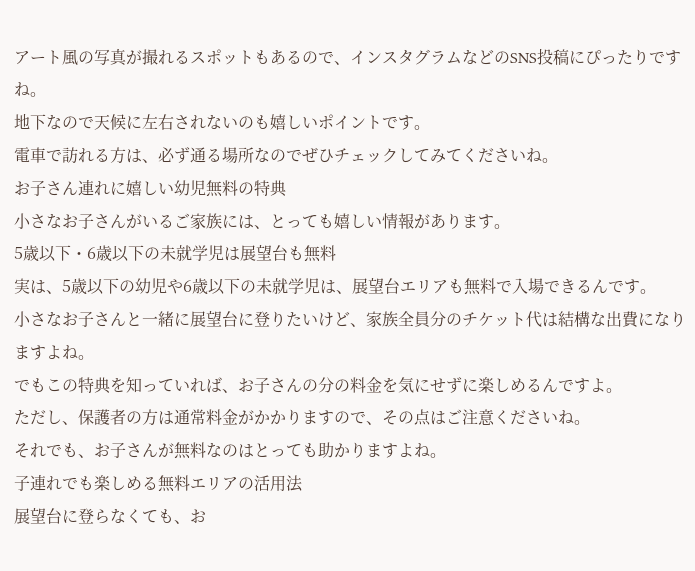アート風の写真が撮れるスポットもあるので、インスタグラムなどのSNS投稿にぴったりですね。
地下なので天候に左右されないのも嬉しいポイントです。
電車で訪れる方は、必ず通る場所なのでぜひチェックしてみてくださいね。
お子さん連れに嬉しい幼児無料の特典
小さなお子さんがいるご家族には、とっても嬉しい情報があります。
5歳以下・6歳以下の未就学児は展望台も無料
実は、5歳以下の幼児や6歳以下の未就学児は、展望台エリアも無料で入場できるんです。
小さなお子さんと一緒に展望台に登りたいけど、家族全員分のチケット代は結構な出費になりますよね。
でもこの特典を知っていれば、お子さんの分の料金を気にせずに楽しめるんですよ。
ただし、保護者の方は通常料金がかかりますので、その点はご注意くださいね。
それでも、お子さんが無料なのはとっても助かりますよね。
子連れでも楽しめる無料エリアの活用法
展望台に登らなくても、お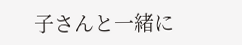子さんと一緒に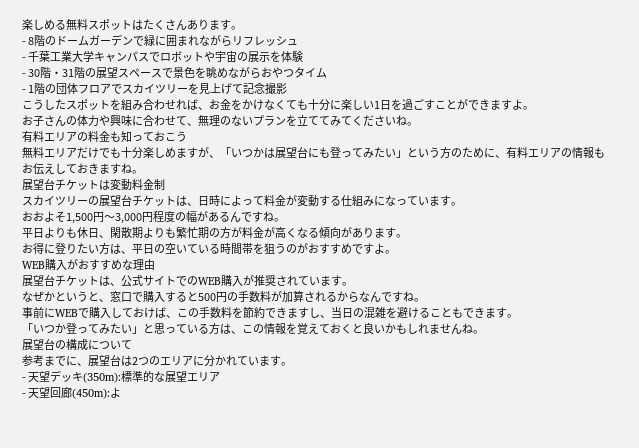楽しめる無料スポットはたくさんあります。
- 8階のドームガーデンで緑に囲まれながらリフレッシュ
- 千葉工業大学キャンパスでロボットや宇宙の展示を体験
- 30階・31階の展望スペースで景色を眺めながらおやつタイム
- 1階の団体フロアでスカイツリーを見上げて記念撮影
こうしたスポットを組み合わせれば、お金をかけなくても十分に楽しい1日を過ごすことができますよ。
お子さんの体力や興味に合わせて、無理のないプランを立ててみてくださいね。
有料エリアの料金も知っておこう
無料エリアだけでも十分楽しめますが、「いつかは展望台にも登ってみたい」という方のために、有料エリアの情報もお伝えしておきますね。
展望台チケットは変動料金制
スカイツリーの展望台チケットは、日時によって料金が変動する仕組みになっています。
おおよそ1,500円〜3,000円程度の幅があるんですね。
平日よりも休日、閑散期よりも繁忙期の方が料金が高くなる傾向があります。
お得に登りたい方は、平日の空いている時間帯を狙うのがおすすめですよ。
WEB購入がおすすめな理由
展望台チケットは、公式サイトでのWEB購入が推奨されています。
なぜかというと、窓口で購入すると500円の手数料が加算されるからなんですね。
事前にWEBで購入しておけば、この手数料を節約できますし、当日の混雑を避けることもできます。
「いつか登ってみたい」と思っている方は、この情報を覚えておくと良いかもしれませんね。
展望台の構成について
参考までに、展望台は2つのエリアに分かれています。
- 天望デッキ(350m):標準的な展望エリア
- 天望回廊(450m):よ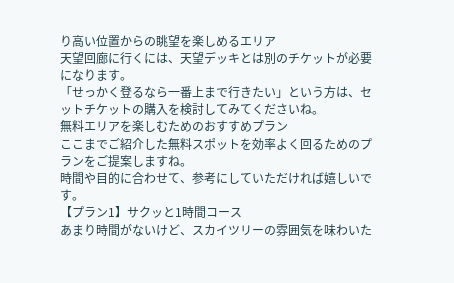り高い位置からの眺望を楽しめるエリア
天望回廊に行くには、天望デッキとは別のチケットが必要になります。
「せっかく登るなら一番上まで行きたい」という方は、セットチケットの購入を検討してみてくださいね。
無料エリアを楽しむためのおすすめプラン
ここまでご紹介した無料スポットを効率よく回るためのプランをご提案しますね。
時間や目的に合わせて、参考にしていただければ嬉しいです。
【プラン1】サクッと1時間コース
あまり時間がないけど、スカイツリーの雰囲気を味わいた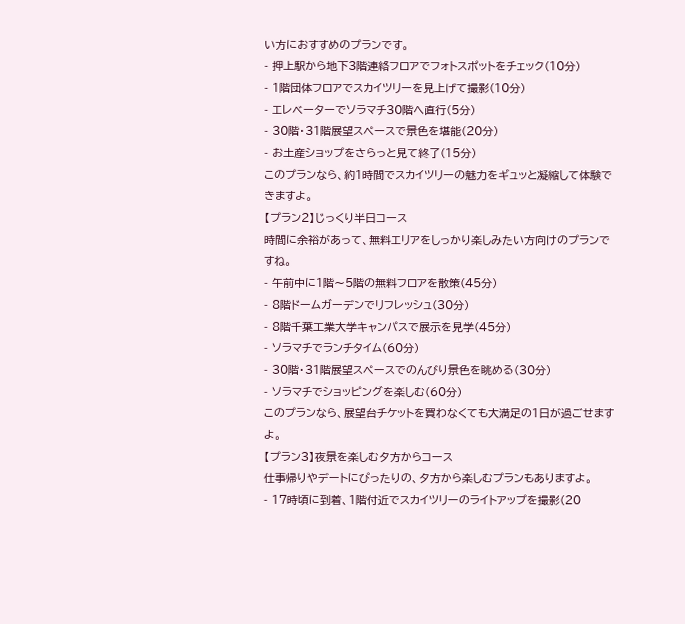い方におすすめのプランです。
- 押上駅から地下3階連絡フロアでフォトスポットをチェック(10分)
- 1階団体フロアでスカイツリーを見上げて撮影(10分)
- エレベーターでソラマチ30階へ直行(5分)
- 30階・31階展望スペースで景色を堪能(20分)
- お土産ショップをさらっと見て終了(15分)
このプランなら、約1時間でスカイツリーの魅力をギュッと凝縮して体験できますよ。
【プラン2】じっくり半日コース
時間に余裕があって、無料エリアをしっかり楽しみたい方向けのプランですね。
- 午前中に1階〜5階の無料フロアを散策(45分)
- 8階ドームガーデンでリフレッシュ(30分)
- 8階千葉工業大学キャンパスで展示を見学(45分)
- ソラマチでランチタイム(60分)
- 30階・31階展望スペースでのんびり景色を眺める(30分)
- ソラマチでショッピングを楽しむ(60分)
このプランなら、展望台チケットを買わなくても大満足の1日が過ごせますよ。
【プラン3】夜景を楽しむ夕方からコース
仕事帰りやデートにぴったりの、夕方から楽しむプランもありますよ。
- 17時頃に到着、1階付近でスカイツリーのライトアップを撮影(20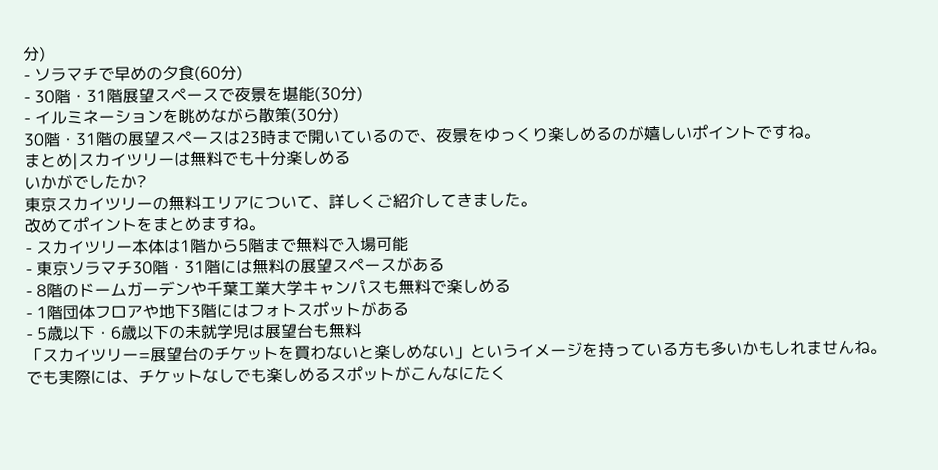分)
- ソラマチで早めの夕食(60分)
- 30階・31階展望スペースで夜景を堪能(30分)
- イルミネーションを眺めながら散策(30分)
30階・31階の展望スペースは23時まで開いているので、夜景をゆっくり楽しめるのが嬉しいポイントですね。
まとめ|スカイツリーは無料でも十分楽しめる
いかがでしたか?
東京スカイツリーの無料エリアについて、詳しくご紹介してきました。
改めてポイントをまとめますね。
- スカイツリー本体は1階から5階まで無料で入場可能
- 東京ソラマチ30階・31階には無料の展望スペースがある
- 8階のドームガーデンや千葉工業大学キャンパスも無料で楽しめる
- 1階団体フロアや地下3階にはフォトスポットがある
- 5歳以下・6歳以下の未就学児は展望台も無料
「スカイツリー=展望台のチケットを買わないと楽しめない」というイメージを持っている方も多いかもしれませんね。
でも実際には、チケットなしでも楽しめるスポットがこんなにたく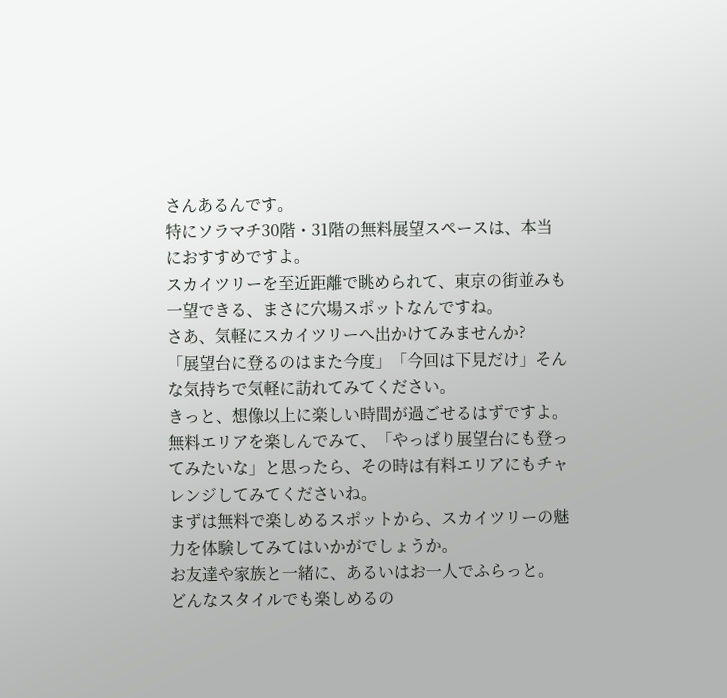さんあるんです。
特にソラマチ30階・31階の無料展望スペースは、本当におすすめですよ。
スカイツリーを至近距離で眺められて、東京の街並みも一望できる、まさに穴場スポットなんですね。
さあ、気軽にスカイツリーへ出かけてみませんか?
「展望台に登るのはまた今度」「今回は下見だけ」そんな気持ちで気軽に訪れてみてください。
きっと、想像以上に楽しい時間が過ごせるはずですよ。
無料エリアを楽しんでみて、「やっぱり展望台にも登ってみたいな」と思ったら、その時は有料エリアにもチャレンジしてみてくださいね。
まずは無料で楽しめるスポットから、スカイツリーの魅力を体験してみてはいかがでしょうか。
お友達や家族と一緒に、あるいはお一人でふらっと。
どんなスタイルでも楽しめるの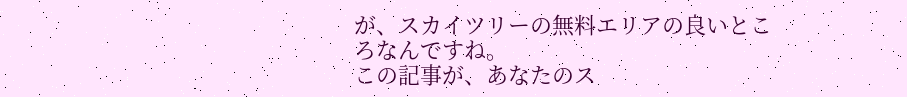が、スカイツリーの無料エリアの良いところなんですね。
この記事が、あなたのス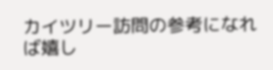カイツリー訪問の参考になれば嬉し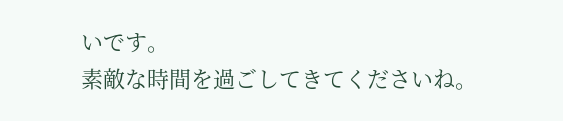いです。
素敵な時間を過ごしてきてくださいね。